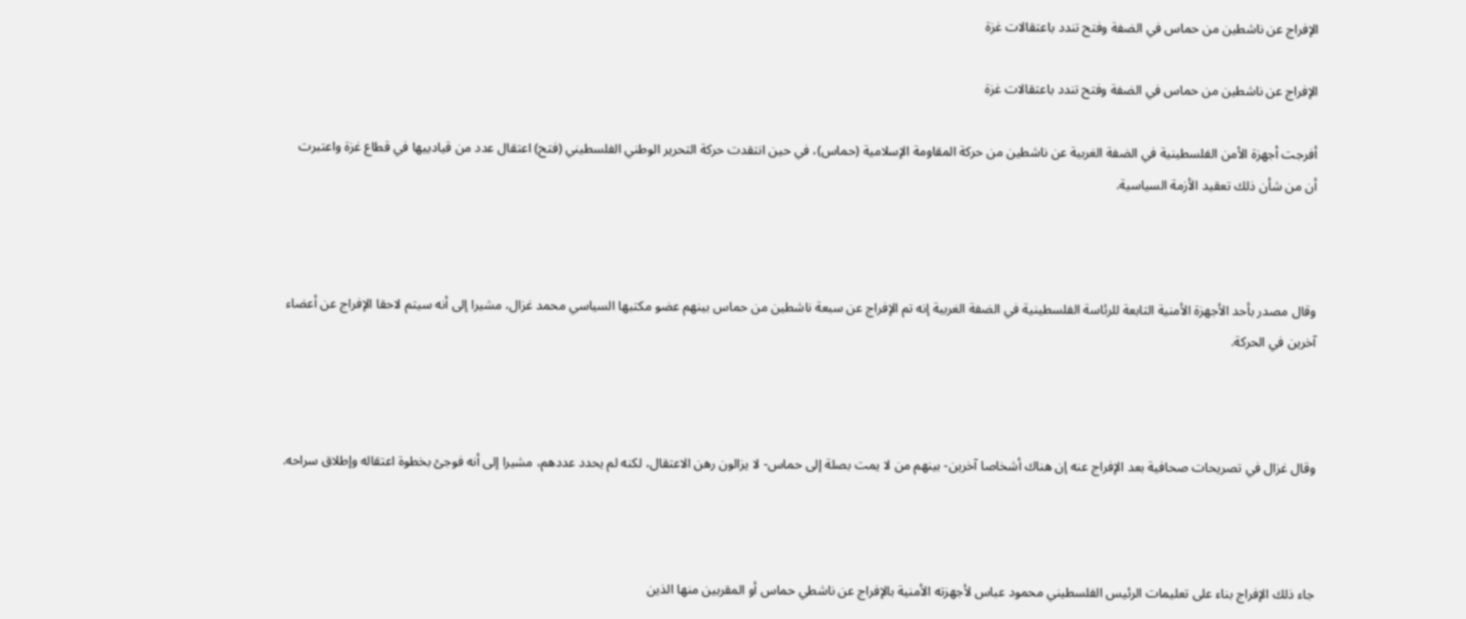الإفراج عن ناشطين من حماس في الضفة وفتح تندد باعتقالات غزة

الإفراج عن ناشطين من حماس في الضفة وفتح تندد باعتقالات غزة

أفرجت أجهزة الأمن الفلسطينية في الضفة الغربية عن ناشطين من حركة المقاومة الإسلامية (حماس)، في حين انتقدت حركة التحرير الوطني الفلسطيني (فتح) اعتقال عدد من قيادييها في قطاع غزة واعتبرت أن من شأن ذلك تعقيد الأزمة السياسية.



وقال مصدر بأحد الأجهزة الأمنية التابعة للرئاسة الفلسطينية في الضفة الغربية إنه تم الإفراج عن سبعة ناشطين من حماس بينهم عضو مكتبها السياسي محمد غزال، مشيرا إلى أنه سيتم لاحقا الإفراج عن أعضاء آخرين في الحركة.



وقال غزال في تصريحات صحافية بعد الإفراج عنه إن هناك أشخاصا آخرين- بينهم من لا يمت بصلة إلى حماس- لا يزالون رهن الاعتقال، لكنه لم يحدد عددهم، مشيرا إلى أنه فوجئ بخطوة اعتقاله وإطلاق سراحه.



جاء ذلك الإفراج بناء على تعليمات الرئيس الفلسطيني محمود عباس لأجهزته الأمنية بالإفراج عن ناشطي حماس أو المقربين منها الذين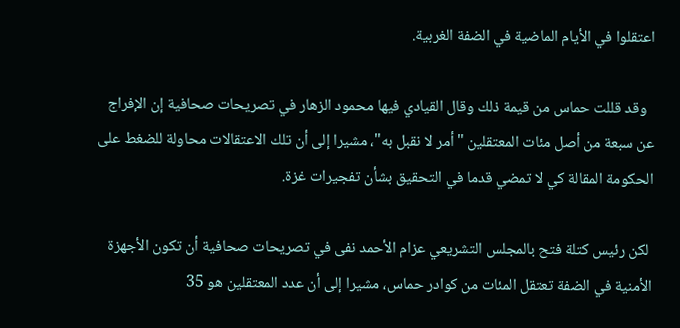اعتقلوا في الأيام الماضية في الضفة الغربية.

  وقد قللت حماس من قيمة ذلك وقال القيادي فيها محمود الزهار في تصريحات صحافية إن الإفراج عن سبعة من أصل مئات المعتقلين "أمر لا نقبل به"، مشيرا إلى أن تلك الاعتقالات محاولة للضغط على الحكومة المقالة كي لا تمضي قدما في التحقيق بشأن تفجيرات غزة.

 لكن رئيس كتلة فتح بالمجلس التشريعي عزام الأحمد نفى في تصريحات صحافية أن تكون الأجهزة الأمنية في الضفة تعتقل المئات من كوادر حماس، مشيرا إلى أن عدد المعتقلين هو 35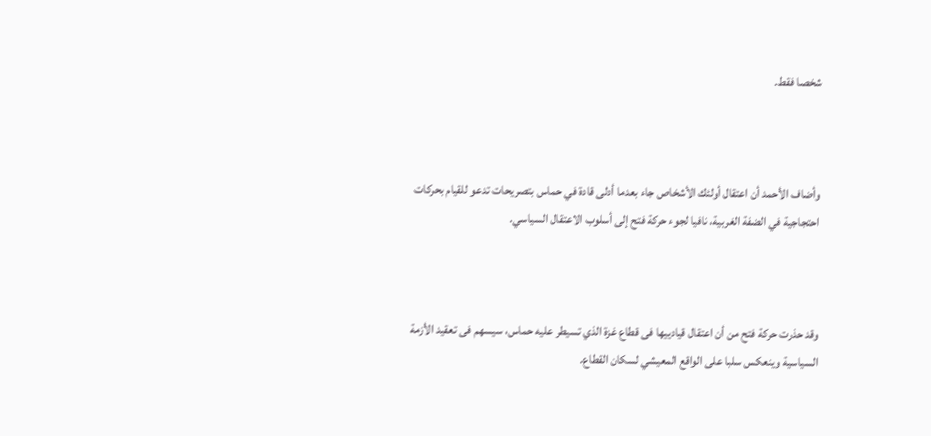شخصا فقط.



وأضاف الأحمد أن اعتقال أولئك الأشخاص جاء بعدما أدلى قادة في حماس بتصريحات تدعو للقيام بحركات احتجاجية في الضفة الغربية، نافيا لجوء حركة فتح إلى أسلوب الاعتقال السياسي.



وقد حذرت حركة فتح من أن اعتقال قيادييها فى قطاع غزة الذي تسيطر عليه حماس، سيسهم فى تعقيد الأزمة السياسية وينعكس سلبا على الواقع المعيشي لسكان القطاع.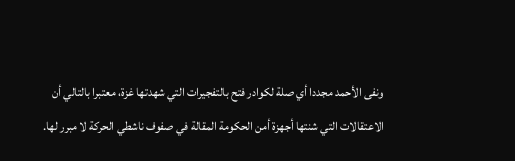ونفى الأحمد مجددا أي صلة لكوادر فتح بالتفجيرات التي شهدتها غزة، معتبرا بالتالي أن الاعتقالات التي شنتها أجهزة أمن الحكومة المقالة في صفوف ناشطي الحركة لا مبرر لها.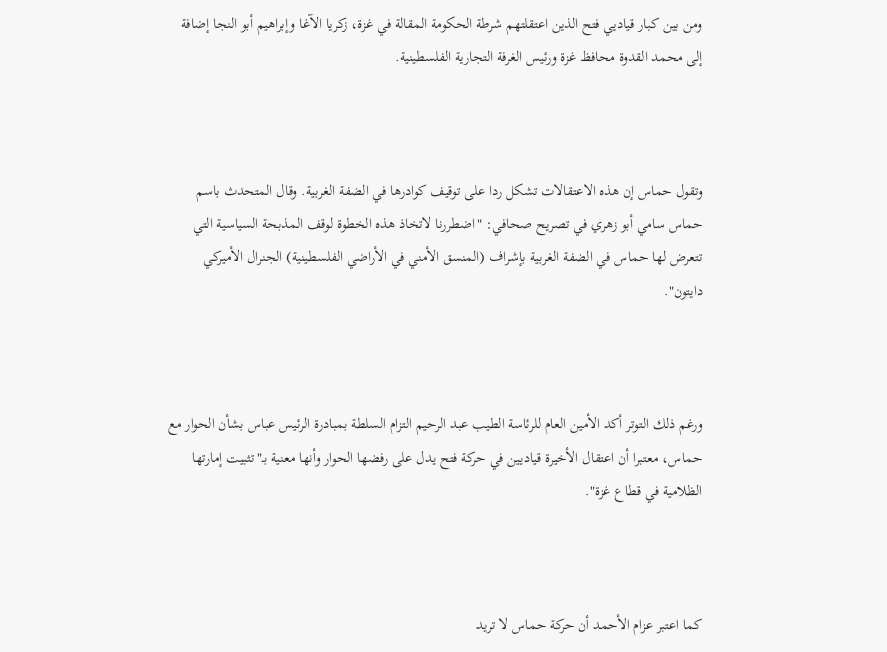ومن بين كبار قياديي فتح الذين اعتقلتهم شرطة الحكومة المقالة في غزة، زكريا الآغا وإبراهيم أبو النجا إضافة إلى محمد القدوة محافظ غزة ورئيس الغرفة التجارية الفلسطينية.



وتقول حماس إن هذه الاعتقالات تشكل ردا على توقيف كوادرها في الضفة الغربية. وقال المتحدث باسم حماس سامي أبو زهري في تصريح صحافي: "اضطررنا لاتخاذ هذه الخطوة لوقف المذبحة السياسية التي تتعرض لها حماس في الضفة الغربية بإشراف (المنسق الأمني في الأراضي الفلسطينية) الجنرال الأميركي دايتون".



ورغم ذلك التوتر أكد الأمين العام للرئاسة الطيب عبد الرحيم التزام السلطة بمبادرة الرئيس عباس بشأن الحوار مع حماس، معتبرا أن اعتقال الأخيرة قياديين في حركة فتح يدل على رفضها الحوار وأنها معنية بـ"تثبيت إمارتها الظلامية في قطاع غزة".



كما اعتبر عزام الأحمد أن حركة حماس لا تريد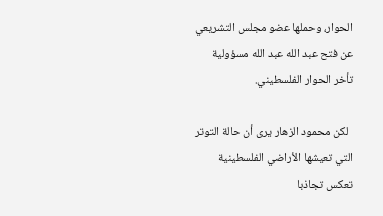الحوار، وحملها عضو مجلس التشريعي عن فتح عبد الله عبد الله مسؤولية تأخر الحوار الفلسطيني.

  لكن محمود الزهار يرى أن حالة التوتر التي تعيشها الأراضي الفلسطينية تعكس تجاذبا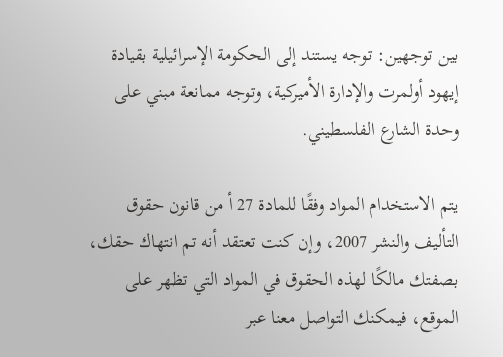بين توجهين: توجه يستند إلى الحكومة الإسرائيلية بقيادة إيهود أولمرت والإدارة الأميركية، وتوجه ممانعة مبني على وحدة الشارع الفلسطيني.

يتم الاستخدام المواد وفقًا للمادة 27 أ من قانون حقوق التأليف والنشر 2007، وإن كنت تعتقد أنه تم انتهاك حقك، بصفتك مالكًا لهذه الحقوق في المواد التي تظهر على الموقع، فيمكنك التواصل معنا عبر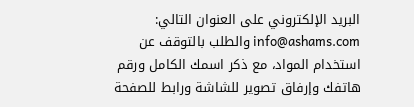البريد الإلكتروني على العنوان التالي: info@ashams.com والطلب بالتوقف عن استخدام المواد، مع ذكر اسمك الكامل ورقم هاتفك وإرفاق تصوير للشاشة ورابط للصفحة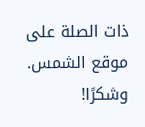ذات الصلة على موقع الشمس. وشكرًا!